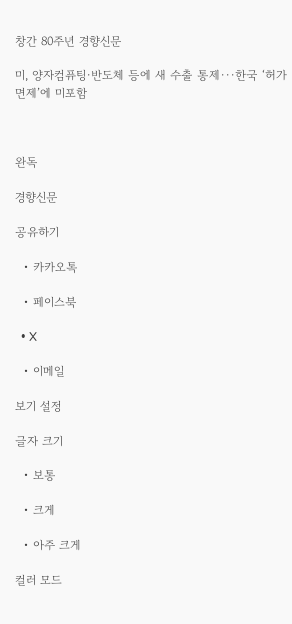창간 80주년 경향신문

미, 양자컴퓨팅·반도체 등에 새 수출 통제···한국 ‘허가 면제’에 미포함



완독

경향신문

공유하기

  • 카카오톡

  • 페이스북

  • X

  • 이메일

보기 설정

글자 크기

  • 보통

  • 크게

  • 아주 크게

컬러 모드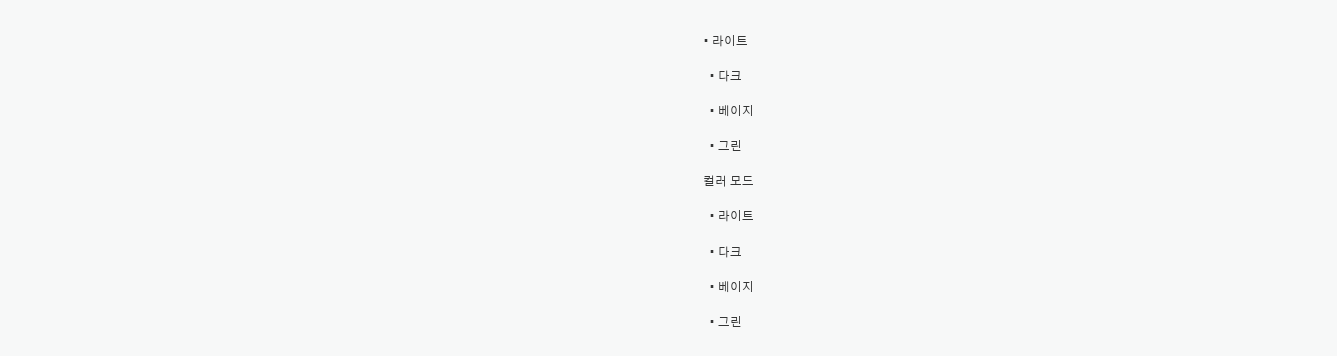• 라이트

  • 다크

  • 베이지

  • 그린

컬러 모드

  • 라이트

  • 다크

  • 베이지

  • 그린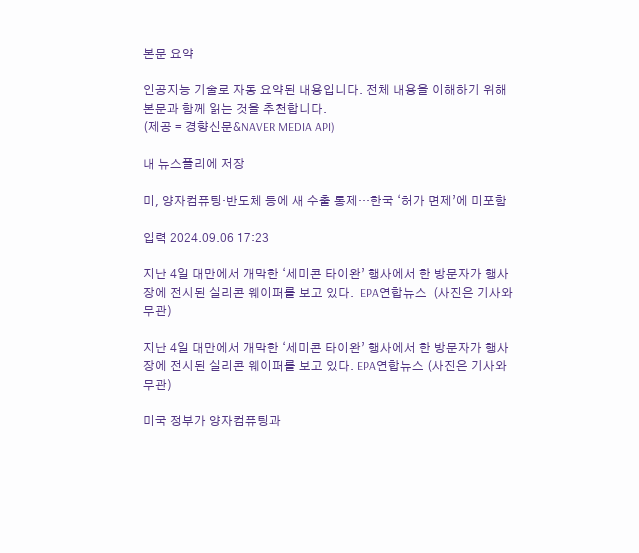본문 요약

인공지능 기술로 자동 요약된 내용입니다. 전체 내용을 이해하기 위해 본문과 함께 읽는 것을 추천합니다.
(제공 = 경향신문&NAVER MEDIA API)

내 뉴스플리에 저장

미, 양자컴퓨팅·반도체 등에 새 수출 통제···한국 ‘허가 면제’에 미포함

입력 2024.09.06 17:23

지난 4일 대만에서 개막한 ‘세미콘 타이완’ 행사에서 한 방문자가 행사장에 전시된 실리콘 웨이퍼를 보고 있다.  EPA연합뉴스  (사진은 기사와 무관)

지난 4일 대만에서 개막한 ‘세미콘 타이완’ 행사에서 한 방문자가 행사장에 전시된 실리콘 웨이퍼를 보고 있다. EPA연합뉴스 (사진은 기사와 무관)

미국 정부가 양자컴퓨팅과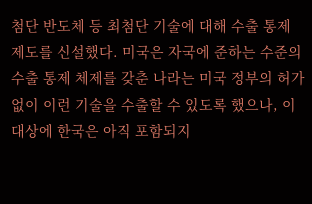첨단 반도체 등 최첨단 기술에 대해 수출 통제 제도를 신설했다. 미국은 자국에 준하는 수준의 수출 통제 체제를 갖춘 나라는 미국 정부의 허가 없이 이런 기술을 수출할 수 있도록 했으나, 이 대상에 한국은 아직 포함되지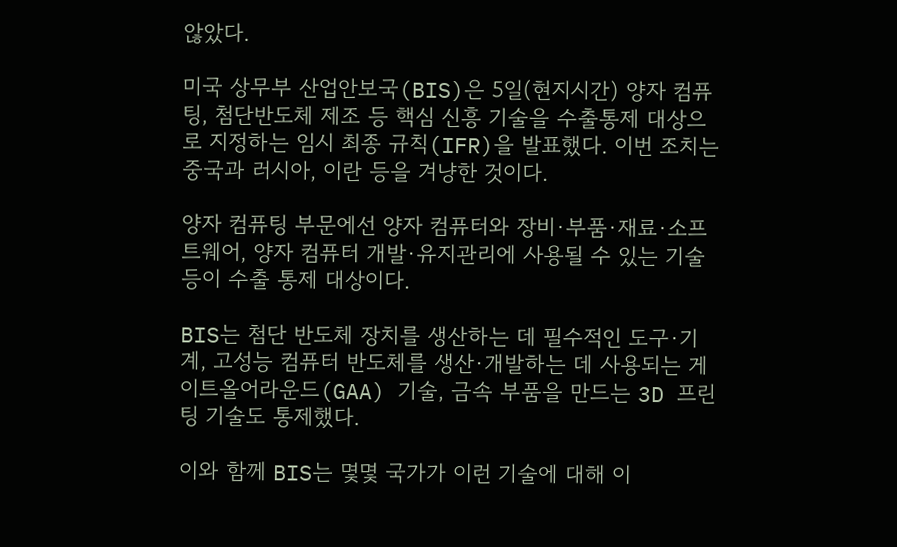않았다.

미국 상무부 산업안보국(BIS)은 5일(현지시간) 양자 컴퓨팅, 첨단반도체 제조 등 핵심 신흥 기술을 수출통제 대상으로 지정하는 임시 최종 규칙(IFR)을 발표했다. 이번 조치는 중국과 러시아, 이란 등을 겨냥한 것이다.

양자 컴퓨팅 부문에선 양자 컴퓨터와 장비·부품·재료·소프트웨어, 양자 컴퓨터 개발·유지관리에 사용될 수 있는 기술 등이 수출 통제 대상이다.

BIS는 첨단 반도체 장치를 생산하는 데 필수적인 도구·기계, 고성능 컴퓨터 반도체를 생산·개발하는 데 사용되는 게이트올어라운드(GAA) 기술, 금속 부품을 만드는 3D 프린팅 기술도 통제했다.

이와 함께 BIS는 몇몇 국가가 이런 기술에 대해 이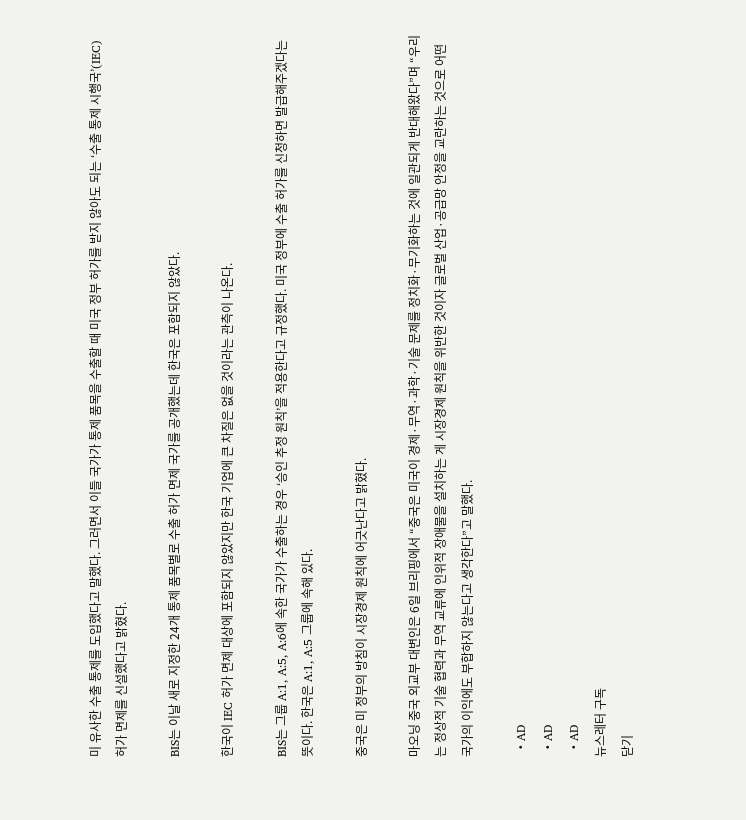미 유사한 수출 통제를 도입했다고 말했다. 그러면서 이들 국가가 통제 품목을 수출할 때 미국 정부 허가를 받지 않아도 되는 ‘수출 통제 시행국’(IEC) 허가 면제를 신설했다고 밝혔다.

BIS는 이날 새로 지정한 24개 통제 품목별로 수출 허가 면제 국가를 공개했는데 한국은 포함되지 않았다.

한국이 IEC 허가 면제 대상에 포함되지 않았지만 한국 기업에 큰 차질은 없을 것이라는 관측이 나온다.

BIS는 그룹 A:1, A:5, A:6에 속한 국가가 수출하는 경우 ‘승인 추정 원칙’을 적용한다고 규정했다. 미국 정부에 수출 허가를 신청하면 발급해주겠다는 뜻이다. 한국은 A:1, A:5 그룹에 속해 있다.

중국은 미 정부의 방침이 시장경제 원칙에 어긋난다고 밝혔다.

마오닝 중국 외교부 대변인은 6일 브리핑에서 “중국은 미국이 경제·무역·과학·기술 문제를 정치화·무기화하는 것에 일관되게 반대해왔다”며 “우리는 정상적 기술 협력과 무역 교류에 인위적 장애물을 설치하는 게 시장경제 원칙을 위반한 것이자 글로벌 산업·공급망 안정을 교란하는 것으로 어떤 국가의 이익에도 부합하지 않는다고 생각한다”고 말했다.

  • AD
  • AD
  • AD
뉴스레터 구독
닫기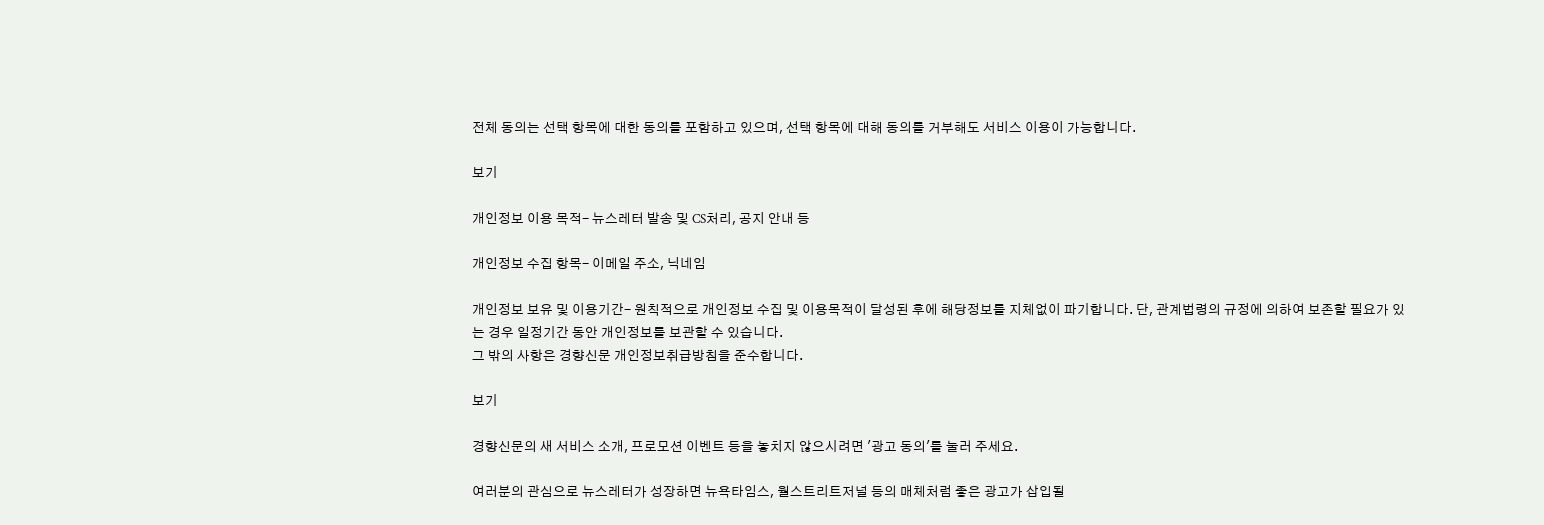전체 동의는 선택 항목에 대한 동의를 포함하고 있으며, 선택 항목에 대해 동의를 거부해도 서비스 이용이 가능합니다.

보기

개인정보 이용 목적- 뉴스레터 발송 및 CS처리, 공지 안내 등

개인정보 수집 항목- 이메일 주소, 닉네임

개인정보 보유 및 이용기간- 원칙적으로 개인정보 수집 및 이용목적이 달성된 후에 해당정보를 지체없이 파기합니다. 단, 관계법령의 규정에 의하여 보존할 필요가 있는 경우 일정기간 동안 개인정보를 보관할 수 있습니다.
그 밖의 사항은 경향신문 개인정보취급방침을 준수합니다.

보기

경향신문의 새 서비스 소개, 프로모션 이벤트 등을 놓치지 않으시려면 '광고 동의'를 눌러 주세요.

여러분의 관심으로 뉴스레터가 성장하면 뉴욕타임스, 월스트리트저널 등의 매체처럼 좋은 광고가 삽입될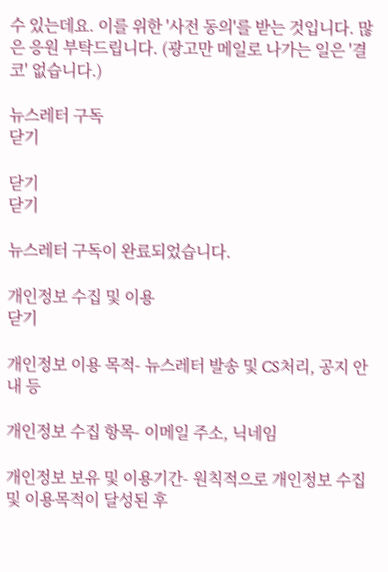수 있는데요. 이를 위한 '사전 동의'를 받는 것입니다. 많은 응원 부탁드립니다. (광고만 메일로 나가는 일은 '결코' 없습니다.)

뉴스레터 구독
닫기

닫기
닫기

뉴스레터 구독이 완료되었습니다.

개인정보 수집 및 이용
닫기

개인정보 이용 목적- 뉴스레터 발송 및 CS처리, 공지 안내 등

개인정보 수집 항목- 이메일 주소, 닉네임

개인정보 보유 및 이용기간- 원칙적으로 개인정보 수집 및 이용목적이 달성된 후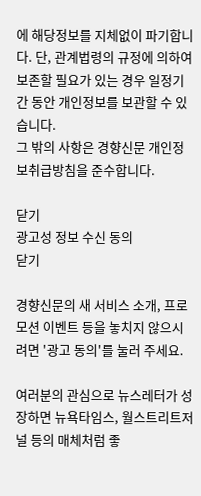에 해당정보를 지체없이 파기합니다. 단, 관계법령의 규정에 의하여 보존할 필요가 있는 경우 일정기간 동안 개인정보를 보관할 수 있습니다.
그 밖의 사항은 경향신문 개인정보취급방침을 준수합니다.

닫기
광고성 정보 수신 동의
닫기

경향신문의 새 서비스 소개, 프로모션 이벤트 등을 놓치지 않으시려면 '광고 동의'를 눌러 주세요.

여러분의 관심으로 뉴스레터가 성장하면 뉴욕타임스, 월스트리트저널 등의 매체처럼 좋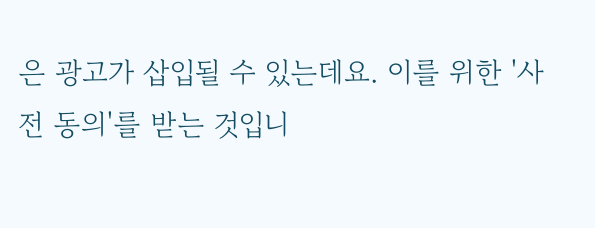은 광고가 삽입될 수 있는데요. 이를 위한 '사전 동의'를 받는 것입니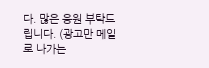다. 많은 응원 부탁드립니다. (광고만 메일로 나가는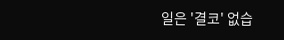일은 '결코' 없습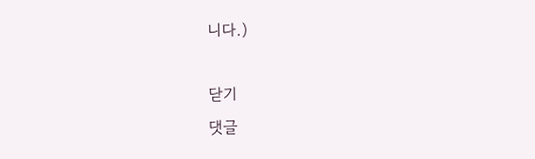니다.)

닫기
댓글